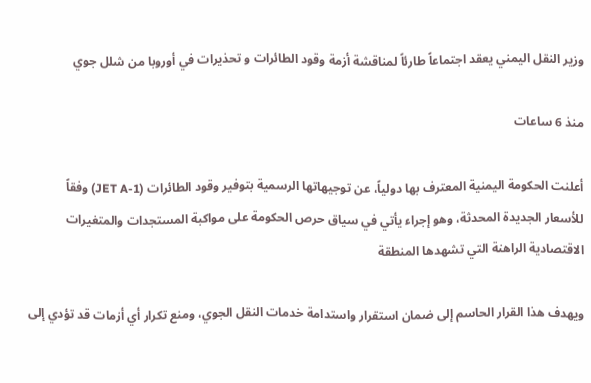وزير النقل اليمني يعقد اجتماعاً طارئاً لمناقشة أزمة وقود الطائرات و تحذيرات في أوروبا من شلل جوي

منذ 6 ساعات

أعلنت الحكومة اليمنية المعترف بها دولياً، عن توجيهاتها الرسمية بتوفير وقود الطائرات (JET A-1) وفقاً للأسعار الجديدة المحدثة، وهو إجراء يأتي في سياق حرص الحكومة على مواكبة المستجدات والمتغيرات الاقتصادية الراهنة التي تشهدها المنطقة

ويهدف هذا القرار الحاسم إلى ضمان استقرار واستدامة خدمات النقل الجوي، ومنع تكرار أي أزمات قد تؤدي إلى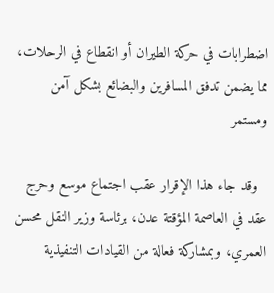اضطرابات في حركة الطيران أو انقطاع في الرحلات، مما يضمن تدفق المسافرين والبضائع بشكل آمن ومستمر

  وقد جاء هذا الإقرار عقب اجتماع موسع وحرج عقد في العاصمة المؤقتة عدن، برئاسة وزير النقل محسن العمري، وبمشاركة فعالة من القيادات التنفيذية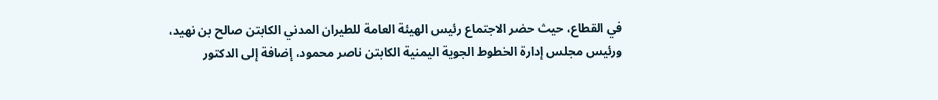في القطاع، حيث حضر الاجتماع رئيس الهيئة العامة للطيران المدني الكابتن صالح بن نهيد، ورئيس مجلس إدارة الخطوط الجوية اليمنية الكابتن ناصر محمود، إضافة إلى الدكتور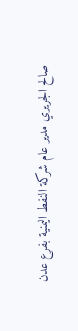صالح الجريري مدير عام شركة النفط اليمنية بفرع عدن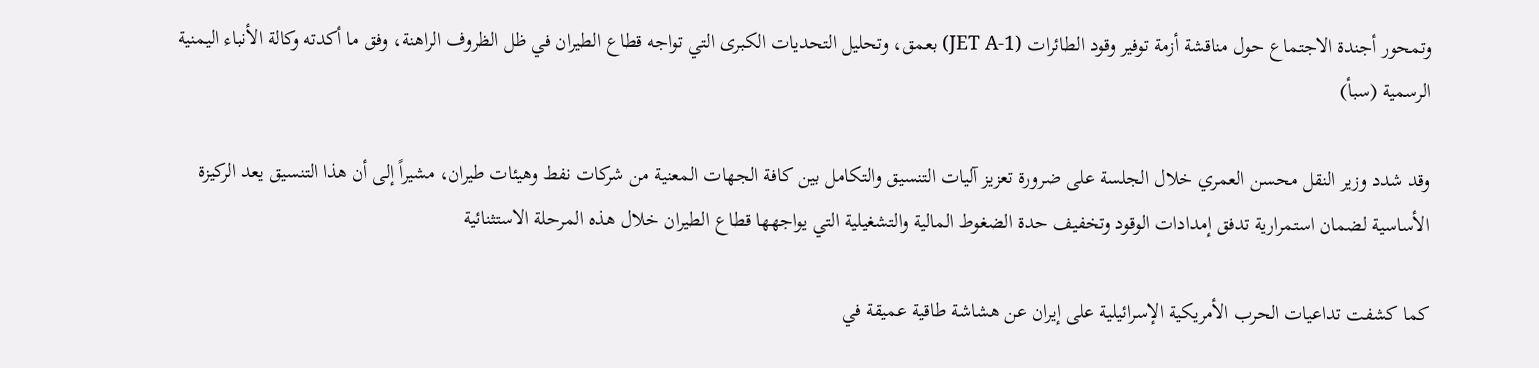وتمحور أجندة الاجتماع حول مناقشة أزمة توفير وقود الطائرات (JET A-1) بعمق، وتحليل التحديات الكبرى التي تواجه قطاع الطيران في ظل الظروف الراهنة، وفق ما أكدته وكالة الأنباء اليمنية الرسمية (سبأ)

وقد شدد وزير النقل محسن العمري خلال الجلسة على ضرورة تعزيز آليات التنسيق والتكامل بين كافة الجهات المعنية من شركات نفط وهيئات طيران، مشيراً إلى أن هذا التنسيق يعد الركيزة الأساسية لضمان استمرارية تدفق إمدادات الوقود وتخفيف حدة الضغوط المالية والتشغيلية التي يواجهها قطاع الطيران خلال هذه المرحلة الاستثنائية

كما كشفت تداعيات الحرب الأمريكية الإسرائيلية على إيران عن هشاشة طاقية عميقة في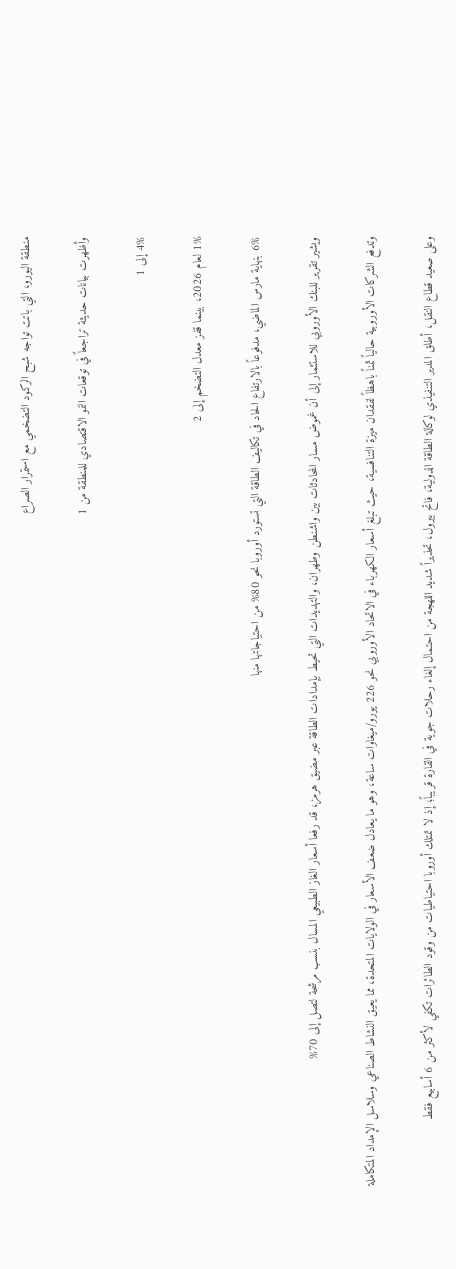منطقة اليورو، التي باتت تواجه شبح الركود التضخمي مع استمرار الصراع

وأظهرت بيانات حديثة تراجعاً في توقعات النمو الاقتصادي للمنطقة من 1

4% إلى 1

1% لعام 2026، بينما قفز معدل التضخم إلى 2

6% بنهاية مارس الماضي، مدفوعاً بالارتفاع الحاد في تكاليف الطاقة التي تستورد أوروبا نحو 80% من احتياجاتها منها

ويشير تقرير للبنك الأوروبي للاستثمار إلى أن غموض مسار المحادثات بين واشنطن وطهران، والتهديدات التي تحيط بإمدادات الطاقة عبر مضيق هرمز، قد رفعا أسعار الغاز الطبيعي المسال بنسب مرشحة لتصل إلى 70%

وتدفع الشركات الأوروبية حالياً ثمناً باهظاً لفقدان ميزة التنافسية، حيث تبلغ أسعار الكهرباء في الاتحاد الأوروبي نحو 226 يورو/ميغاوات ساعة، وهو ما يعادل ضعف الأسعار في الولايات المتحدة، مما يعيق النشاط الصناعي وسلاسل الإمداد المتكاملة

وعلى صعيد قطاع النقل، أطلق المدير التنفيذي لوكالة الطاقة الدولية، فاتح بيرول، تحذيراً شديد اللهجة من احتمال إلغاء رحلات جوية في القارة قريباً؛ إذ لا تمتلك أوروبا احتياطيات من وقود الطائرات تكفي لأكثر من 6 أسابيع فقط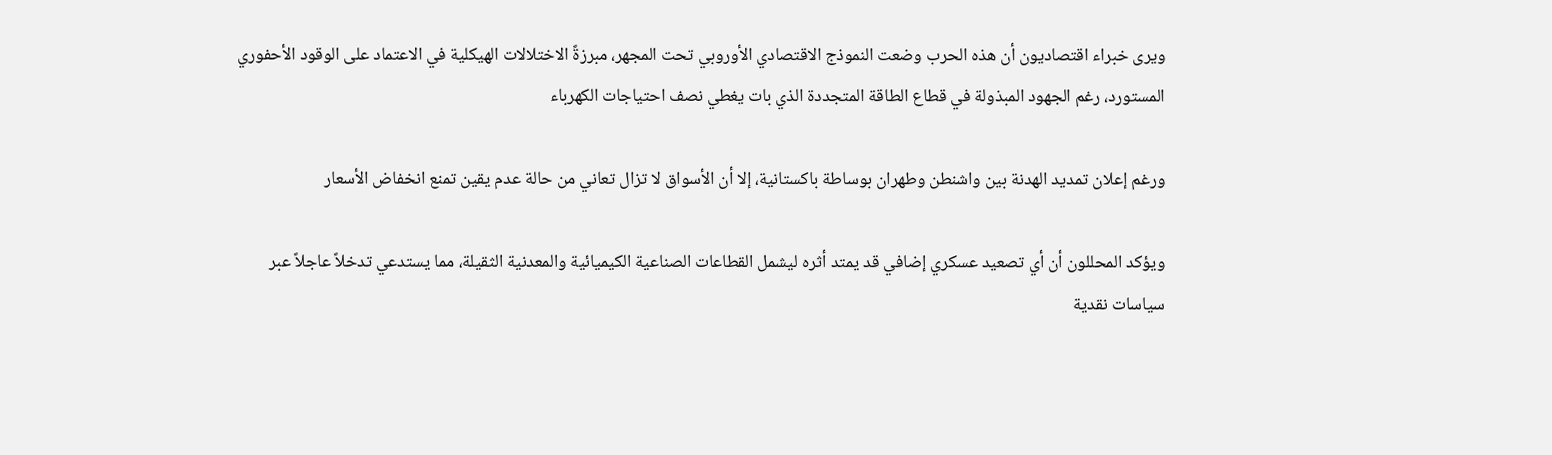ويرى خبراء اقتصاديون أن هذه الحرب وضعت النموذج الاقتصادي الأوروبي تحت المجهر، مبرزةً الاختلالات الهيكلية في الاعتماد على الوقود الأحفوري المستورد، رغم الجهود المبذولة في قطاع الطاقة المتجددة الذي بات يغطي نصف احتياجات الكهرباء

ورغم إعلان تمديد الهدنة بين واشنطن وطهران بوساطة باكستانية، إلا أن الأسواق لا تزال تعاني من حالة عدم يقين تمنع انخفاض الأسعار

ويؤكد المحللون أن أي تصعيد عسكري إضافي قد يمتد أثره ليشمل القطاعات الصناعية الكيميائية والمعدنية الثقيلة، مما يستدعي تدخلاً عاجلاً عبر سياسات نقدية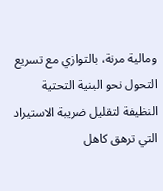ومالية مرنة، بالتوازي مع تسريع التحول نحو البنية التحتية النظيفة لتقليل ضريبة الاستيراد التي ترهق كاهل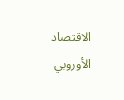الاقتصاد الأوروبي